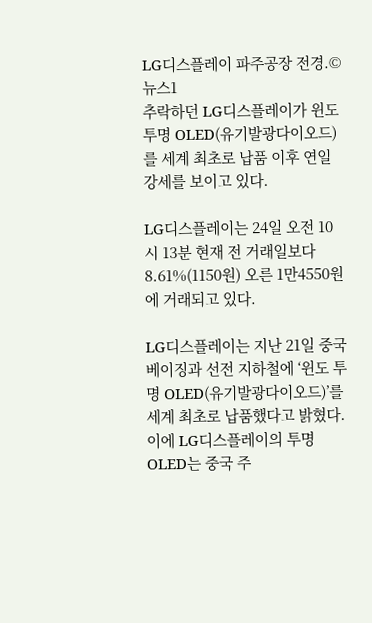LG디스플레이 파주공장 전경.©뉴스1
추락하던 LG디스플레이가 윈도 투명 OLED(유기발광다이오드)를 세계 최초로 납품 이후 연일 강세를 보이고 있다.

LG디스플레이는 24일 오전 10시 13분 현재 전 거래일보다 8.61%(1150원) 오른 1만4550원에 거래되고 있다.

LG디스플레이는 지난 21일 중국 베이징과 선전 지하철에 ‘윈도 투명 OLED(유기발광다이오드)’를 세계 최초로 납품했다고 밝혔다. 이에 LG디스플레이의 투명 OLED는 중국 주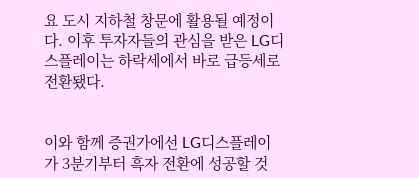요 도시 지하철 창문에 활용될 예정이다. 이후 투자자들의 관심을 받은 LG디스플레이는 하락세에서 바로 급등세로 전환됐다.


이와 함께 증권가에선 LG디스플레이가 3분기부터 흑자 전환에 성공할 것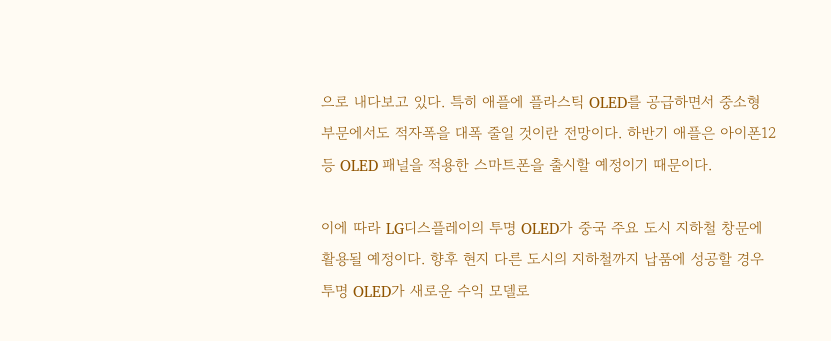으로 내다보고 있다. 특히 애플에 플라스틱 OLED를 공급하면서 중소형 부문에서도 적자폭을 대폭 줄일 것이란 전망이다. 하반기 애플은 아이폰12 등 OLED 패널을 적용한 스마트폰을 출시할 예정이기 때문이다.

이에 따라 LG디스플레이의 투명 OLED가 중국 주요 도시 지하철 창문에 활용될 예정이다. 향후 현지 다른 도시의 지하철까지 납품에 성공할 경우 투명 OLED가 새로운 수익 모델로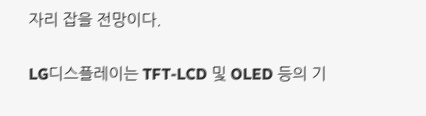자리 잡을 전망이다.


LG디스플레이는 TFT-LCD 및 OLED 등의 기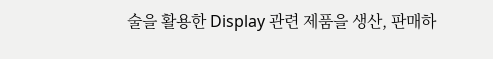술을 활용한 Display 관련 제품을 생산, 판매하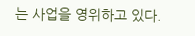는 사업을 영위하고 있다.